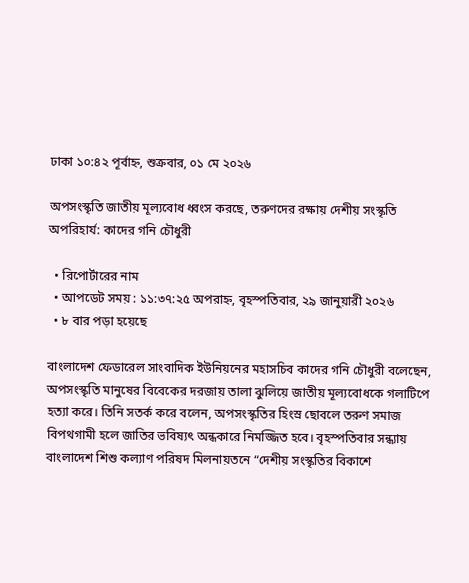ঢাকা ১০:৪২ পূর্বাহ্ন, শুক্রবার, ০১ মে ২০২৬

অপসংস্কৃতি জাতীয় মূল্যবোধ ধ্বংস করছে, তরুণদের রক্ষায় দেশীয় সংস্কৃতি অপরিহার্য: কাদের গনি চৌধুরী

  • রিপোর্টারের নাম
  • আপডেট সময় : ১১:৩৭:২৫ অপরাহ্ন, বৃহস্পতিবার, ২৯ জানুয়ারী ২০২৬
  • ৮ বার পড়া হয়েছে

বাংলাদেশ ফেডারেল সাংবাদিক ইউনিয়নের মহাসচিব কাদের গনি চৌধুরী বলেছেন, অপসংস্কৃতি মানুষের বিবেকের দরজায় তালা ঝুলিয়ে জাতীয় মূল্যবোধকে গলাটিপে হত্যা করে। তিনি সতর্ক করে বলেন, অপসংস্কৃতির হিংস্র ছোবলে তরুণ সমাজ বিপথগামী হলে জাতির ভবিষ্যৎ অন্ধকারে নিমজ্জিত হবে। বৃহস্পতিবার সন্ধ্যায় বাংলাদেশ শিশু কল্যাণ পরিষদ মিলনায়তনে “দেশীয় সংস্কৃতির বিকাশে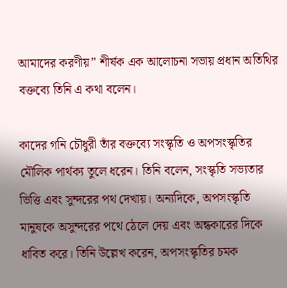আমাদের করণীয়” শীর্ষক এক আলোচনা সভায় প্রধান অতিথির বক্তব্যে তিনি এ কথা বলেন।

কাদের গনি চৌধুরী তাঁর বক্তব্যে সংস্কৃতি ও অপসংস্কৃতির মৌলিক পার্থক্য তুলে ধরেন। তিনি বলেন, সংস্কৃতি সভ্যতার ভিত্তি এবং সুন্দরের পথ দেখায়। অন্যদিকে, অপসংস্কৃতি মানুষকে অসুন্দরের পথে ঠেলে দেয় এবং অন্ধকারের দিকে ধাবিত করে। তিনি উল্লেখ করেন, অপসংস্কৃতির চমক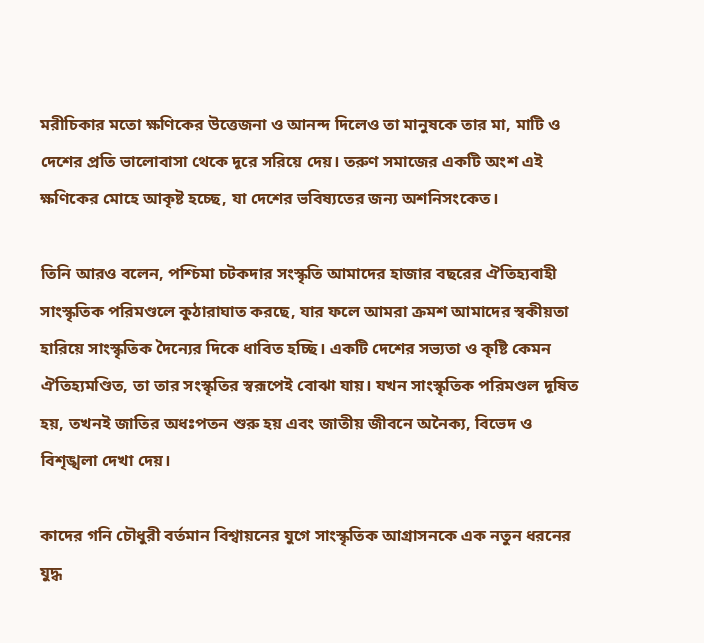মরীচিকার মতো ক্ষণিকের উত্তেজনা ও আনন্দ দিলেও তা মানুষকে তার মা, মাটি ও দেশের প্রতি ভালোবাসা থেকে দূরে সরিয়ে দেয়। তরুণ সমাজের একটি অংশ এই ক্ষণিকের মোহে আকৃষ্ট হচ্ছে, যা দেশের ভবিষ্যতের জন্য অশনিসংকেত।

তিনি আরও বলেন, পশ্চিমা চটকদার সংস্কৃতি আমাদের হাজার বছরের ঐতিহ্যবাহী সাংস্কৃতিক পরিমণ্ডলে কুঠারাঘাত করছে, যার ফলে আমরা ক্রমশ আমাদের স্বকীয়তা হারিয়ে সাংস্কৃতিক দৈন্যের দিকে ধাবিত হচ্ছি। একটি দেশের সভ্যতা ও কৃষ্টি কেমন ঐতিহ্যমণ্ডিত, তা তার সংস্কৃতির স্বরূপেই বোঝা যায়। যখন সাংস্কৃতিক পরিমণ্ডল দূষিত হয়, তখনই জাতির অধঃপতন শুরু হয় এবং জাতীয় জীবনে অনৈক্য, বিভেদ ও বিশৃঙ্খলা দেখা দেয়।

কাদের গনি চৌধুরী বর্তমান বিশ্বায়নের যুগে সাংস্কৃতিক আগ্রাসনকে এক নতুন ধরনের যুদ্ধ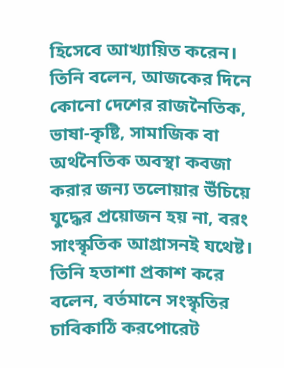হিসেবে আখ্যায়িত করেন। তিনি বলেন, আজকের দিনে কোনো দেশের রাজনৈতিক, ভাষা-কৃষ্টি, সামাজিক বা অর্থনৈতিক অবস্থা কবজা করার জন্য তলোয়ার উঁচিয়ে যুদ্ধের প্রয়োজন হয় না, বরং সাংস্কৃতিক আগ্রাসনই যথেষ্ট। তিনি হতাশা প্রকাশ করে বলেন, বর্তমানে সংস্কৃতির চাবিকাঠি করপোরেট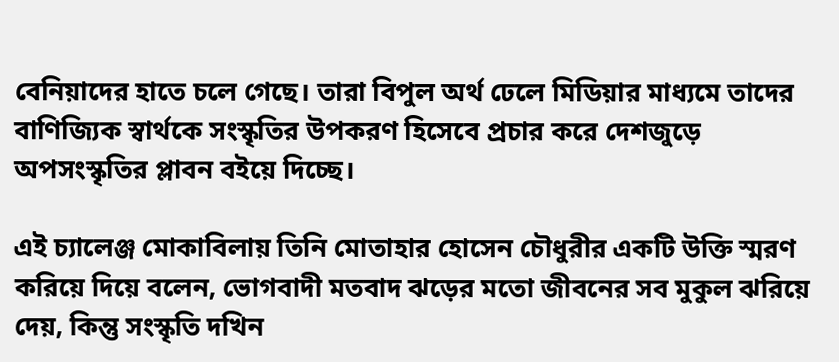বেনিয়াদের হাতে চলে গেছে। তারা বিপুল অর্থ ঢেলে মিডিয়ার মাধ্যমে তাদের বাণিজ্যিক স্বার্থকে সংস্কৃতির উপকরণ হিসেবে প্রচার করে দেশজুড়ে অপসংস্কৃতির প্লাবন বইয়ে দিচ্ছে।

এই চ্যালেঞ্জ মোকাবিলায় তিনি মোতাহার হোসেন চৌধুরীর একটি উক্তি স্মরণ করিয়ে দিয়ে বলেন, ভোগবাদী মতবাদ ঝড়ের মতো জীবনের সব মুকুল ঝরিয়ে দেয়, কিন্তু সংস্কৃতি দখিন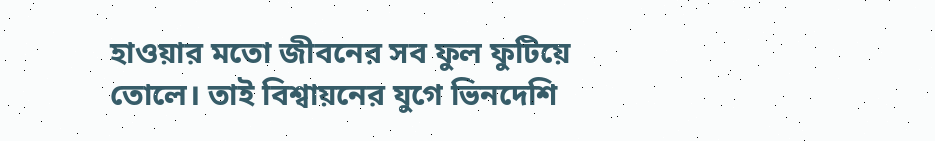হাওয়ার মতো জীবনের সব ফুল ফুটিয়ে তোলে। তাই বিশ্বায়নের যুগে ভিনদেশি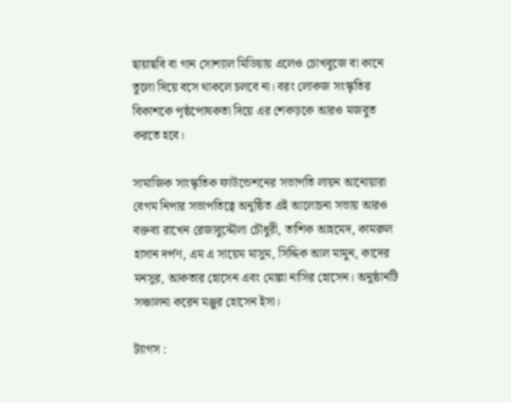ছায়াছবি বা গান সোশ্যাল মিডিয়ায় এলেও চোখবুজে বা কানে তুলো দিয়ে বসে থাকলে চলবে না। বরং লোকজ সংস্কৃতির বিকাশকে পৃষ্ঠপোষকতা দিয়ে এর শেকড়কে আরও মজবুত করতে হবে।

সামাজিক সাংস্কৃতিক ফাউন্ডেশনের সভাপতি লায়ন আনোয়ারা বেগম নিপার সভাপতিত্বে অনুষ্ঠিত এই আলোচনা সভায় আরও বক্তব্য রাখেন রেজাবুদ্দৌলা চৌধুরী, তাশিক আহমেদ, কামরুল হাসান দর্পণ, এম এ সায়েম মাসুম, সিদ্দিক আল মামুন, কাদের মনসুর, আকতার হোসেন এবং মোল্লা নাসির হোসেন। অনুষ্ঠানটি সঞ্চালনা করেন মঞ্জুর হোসেন ইসা।

ট্যাগস :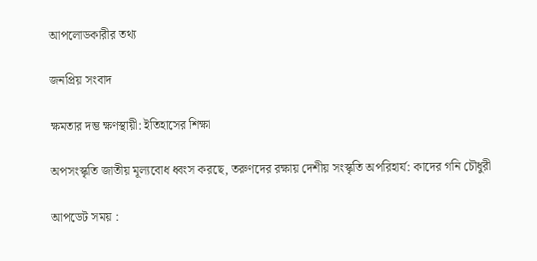আপলোডকারীর তথ্য

জনপ্রিয় সংবাদ

ক্ষমতার দম্ভ ক্ষণস্থায়ী: ইতিহাসের শিক্ষা

অপসংস্কৃতি জাতীয় মূল্যবোধ ধ্বংস করছে, তরুণদের রক্ষায় দেশীয় সংস্কৃতি অপরিহার্য: কাদের গনি চৌধুরী

আপডেট সময় :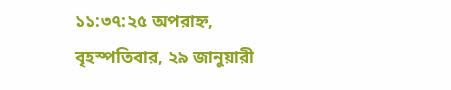১১:৩৭:২৫ অপরাহ্ন, বৃহস্পতিবার, ২৯ জানুয়ারী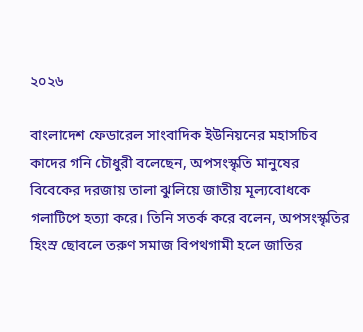২০২৬

বাংলাদেশ ফেডারেল সাংবাদিক ইউনিয়নের মহাসচিব কাদের গনি চৌধুরী বলেছেন, অপসংস্কৃতি মানুষের বিবেকের দরজায় তালা ঝুলিয়ে জাতীয় মূল্যবোধকে গলাটিপে হত্যা করে। তিনি সতর্ক করে বলেন, অপসংস্কৃতির হিংস্র ছোবলে তরুণ সমাজ বিপথগামী হলে জাতির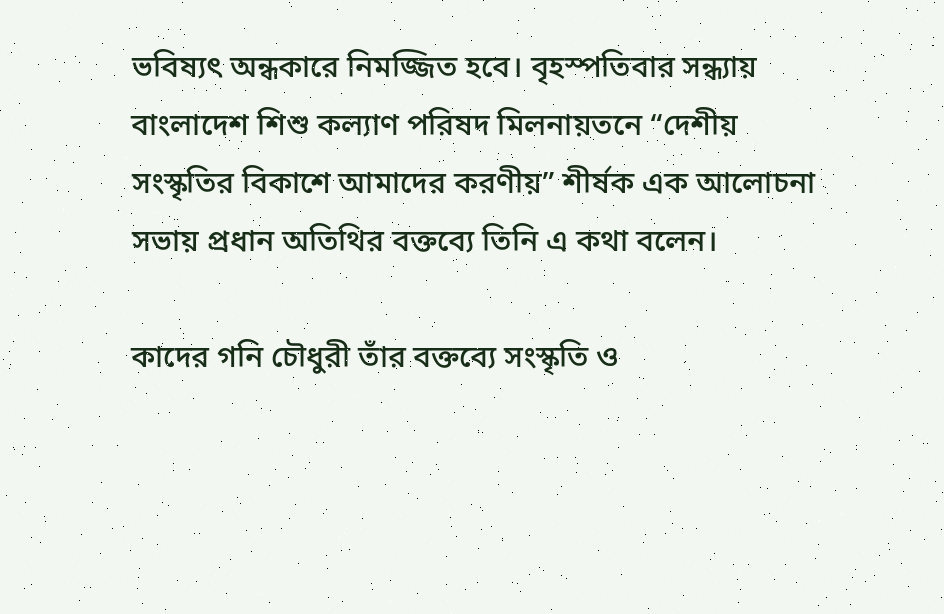ভবিষ্যৎ অন্ধকারে নিমজ্জিত হবে। বৃহস্পতিবার সন্ধ্যায় বাংলাদেশ শিশু কল্যাণ পরিষদ মিলনায়তনে “দেশীয় সংস্কৃতির বিকাশে আমাদের করণীয়” শীর্ষক এক আলোচনা সভায় প্রধান অতিথির বক্তব্যে তিনি এ কথা বলেন।

কাদের গনি চৌধুরী তাঁর বক্তব্যে সংস্কৃতি ও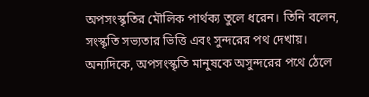অপসংস্কৃতির মৌলিক পার্থক্য তুলে ধরেন। তিনি বলেন, সংস্কৃতি সভ্যতার ভিত্তি এবং সুন্দরের পথ দেখায়। অন্যদিকে, অপসংস্কৃতি মানুষকে অসুন্দরের পথে ঠেলে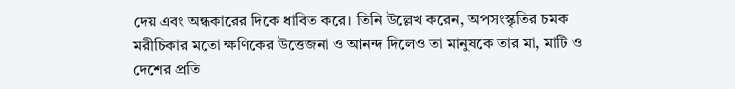দেয় এবং অন্ধকারের দিকে ধাবিত করে। তিনি উল্লেখ করেন, অপসংস্কৃতির চমক মরীচিকার মতো ক্ষণিকের উত্তেজনা ও আনন্দ দিলেও তা মানুষকে তার মা, মাটি ও দেশের প্রতি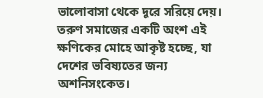ভালোবাসা থেকে দূরে সরিয়ে দেয়। তরুণ সমাজের একটি অংশ এই ক্ষণিকের মোহে আকৃষ্ট হচ্ছে, যা দেশের ভবিষ্যতের জন্য অশনিসংকেত।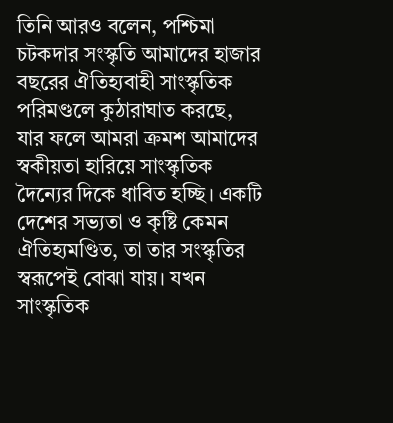তিনি আরও বলেন, পশ্চিমা চটকদার সংস্কৃতি আমাদের হাজার বছরের ঐতিহ্যবাহী সাংস্কৃতিক পরিমণ্ডলে কুঠারাঘাত করছে, যার ফলে আমরা ক্রমশ আমাদের স্বকীয়তা হারিয়ে সাংস্কৃতিক দৈন্যের দিকে ধাবিত হচ্ছি। একটি দেশের সভ্যতা ও কৃষ্টি কেমন ঐতিহ্যমণ্ডিত, তা তার সংস্কৃতির স্বরূপেই বোঝা যায়। যখন সাংস্কৃতিক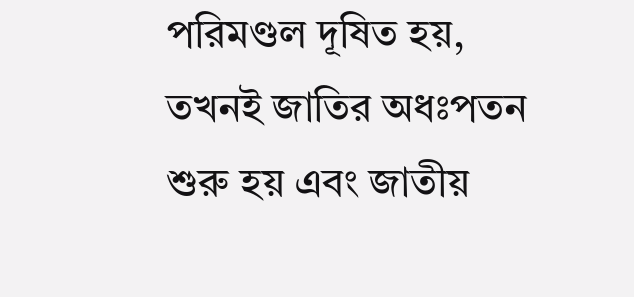পরিমণ্ডল দূষিত হয়, তখনই জাতির অধঃপতন শুরু হয় এবং জাতীয়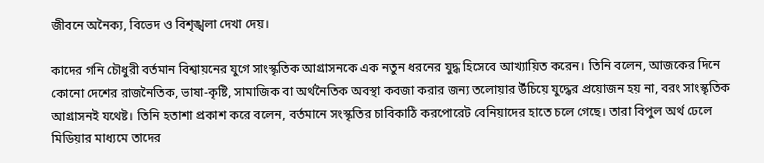জীবনে অনৈক্য, বিভেদ ও বিশৃঙ্খলা দেখা দেয়।

কাদের গনি চৌধুরী বর্তমান বিশ্বায়নের যুগে সাংস্কৃতিক আগ্রাসনকে এক নতুন ধরনের যুদ্ধ হিসেবে আখ্যায়িত করেন। তিনি বলেন, আজকের দিনে কোনো দেশের রাজনৈতিক, ভাষা-কৃষ্টি, সামাজিক বা অর্থনৈতিক অবস্থা কবজা করার জন্য তলোয়ার উঁচিয়ে যুদ্ধের প্রয়োজন হয় না, বরং সাংস্কৃতিক আগ্রাসনই যথেষ্ট। তিনি হতাশা প্রকাশ করে বলেন, বর্তমানে সংস্কৃতির চাবিকাঠি করপোরেট বেনিয়াদের হাতে চলে গেছে। তারা বিপুল অর্থ ঢেলে মিডিয়ার মাধ্যমে তাদের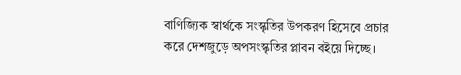বাণিজ্যিক স্বার্থকে সংস্কৃতির উপকরণ হিসেবে প্রচার করে দেশজুড়ে অপসংস্কৃতির প্লাবন বইয়ে দিচ্ছে।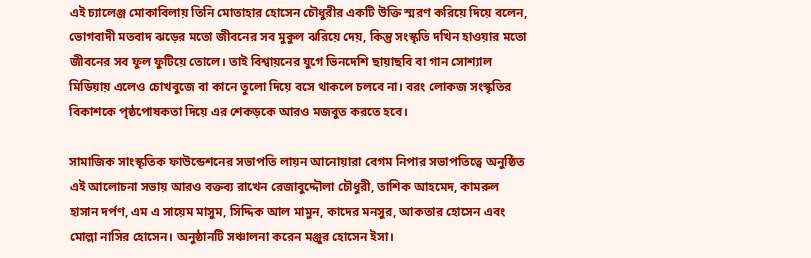এই চ্যালেঞ্জ মোকাবিলায় তিনি মোতাহার হোসেন চৌধুরীর একটি উক্তি স্মরণ করিয়ে দিয়ে বলেন, ভোগবাদী মতবাদ ঝড়ের মতো জীবনের সব মুকুল ঝরিয়ে দেয়, কিন্তু সংস্কৃতি দখিন হাওয়ার মতো জীবনের সব ফুল ফুটিয়ে তোলে। তাই বিশ্বায়নের যুগে ভিনদেশি ছায়াছবি বা গান সোশ্যাল মিডিয়ায় এলেও চোখবুজে বা কানে তুলো দিয়ে বসে থাকলে চলবে না। বরং লোকজ সংস্কৃতির বিকাশকে পৃষ্ঠপোষকতা দিয়ে এর শেকড়কে আরও মজবুত করতে হবে।

সামাজিক সাংস্কৃতিক ফাউন্ডেশনের সভাপতি লায়ন আনোয়ারা বেগম নিপার সভাপতিত্বে অনুষ্ঠিত এই আলোচনা সভায় আরও বক্তব্য রাখেন রেজাবুদ্দৌলা চৌধুরী, তাশিক আহমেদ, কামরুল হাসান দর্পণ, এম এ সায়েম মাসুম, সিদ্দিক আল মামুন, কাদের মনসুর, আকতার হোসেন এবং মোল্লা নাসির হোসেন। অনুষ্ঠানটি সঞ্চালনা করেন মঞ্জুর হোসেন ইসা।